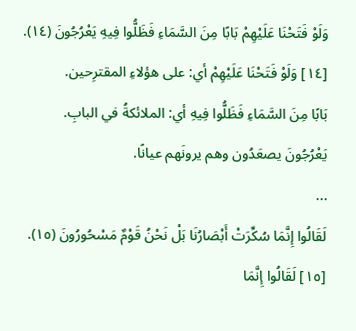وَلَوْ فَتَحْنَا عَلَيْهِمْ بَابًا مِنَ السَّمَاءِ فَظَلُّوا فِيهِ يَعْرُجُونَ (١٤).
[١٤] وَلَوْ فَتَحْنَا عَلَيْهِمْ أي: على هؤلاءِ المقترِحين.
بَابًا مِنَ السَّمَاءِ فَظَلُّوا فِيهِ أي: الملائكةُ في البابِ.
يَعْرُجُونَ يصعَدُون وهم يرونَهم عيانًا.
...
لَقَالُوا إِنَّمَا سُكِّرَتْ أَبْصَارُنَا بَلْ نَحْنُ قَوْمٌ مَسْحُورُونَ (١٥).
[١٥] لَقَالُوا إِنَّمَا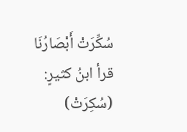سُكِّرَتْ أَبْصَارُنَا قرأ ابنُ كثيرٍ: (سُكِرَتْ)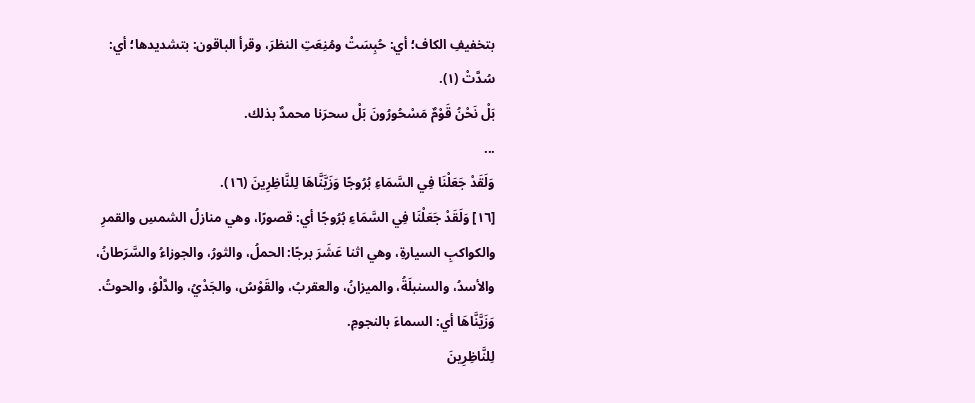بتخفيفِ الكاف؛ أي: حُبِسَتْ ومُنِعَتِ النظرَ، وقرأ الباقون: بتشديدها؛ أي: سُدَّتْ (١).
بَلْ نَحْنُ قَوْمٌ مَسْحُورُونَ بَلْ سحرَنا محمدٌ بذلك.
...
وَلَقَدْ جَعَلْنَا فِي السَّمَاءِ بُرُوجًا وَزَيَّنَّاهَا لِلنَّاظِرِينَ (١٦).
[١٦] وَلَقَدْ جَعَلْنَا فِي السَّمَاءِ بُرُوجًا أي: قصورًا، وهي منازلُ الشمسِ والقمرِ والكواكبِ السيارةِ، وهي اثنا عَشَرَ برجًا: الحملُ، والثورُ، والجوزاءُ والسَّرَطانُ، والأسدُ، والسنبلَةُ، والميزانُ، والعقربُ، والقَوْسُ، والجَدْيُ، والدَّلْوُ، والحوتُ.
وَزَيَّنَّاهَا أي: السماءَ بالنجومِ.
لِلنَّاظِرِينَ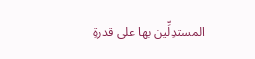المستدِلِّين بها على قدرةِ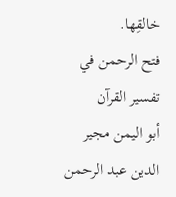خالقِها.
فتح الرحمن في تفسير القرآن
أبو اليمن مجير الدين عبد الرحمن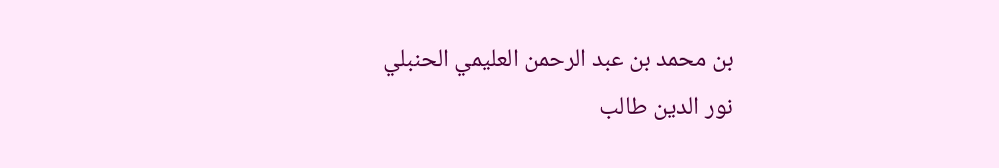بن محمد بن عبد الرحمن العليمي الحنبلي
نور الدين طالب